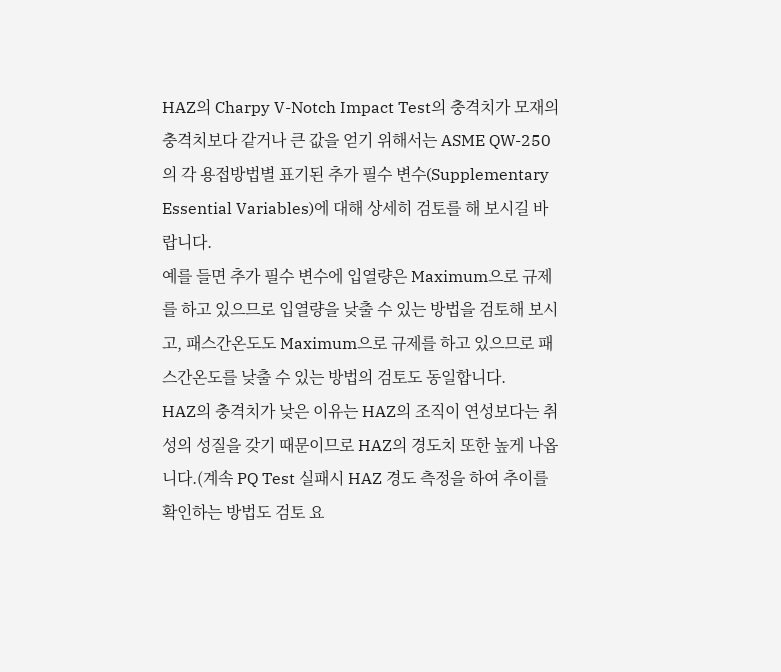HAZ의 Charpy V-Notch Impact Test의 충격치가 모재의 충격치보다 같거나 큰 값을 얻기 위해서는 ASME QW-250의 각 용접방법별 표기된 추가 필수 변수(Supplementary Essential Variables)에 대해 상세히 검토를 해 보시길 바랍니다.
예를 들면 추가 필수 변수에 입열량은 Maximum으로 규제를 하고 있으므로 입열량을 낮출 수 있는 방법을 검토해 보시고, 패스간온도도 Maximum으로 규제를 하고 있으므로 패스간온도를 낮출 수 있는 방법의 검토도 동일합니다.
HAZ의 충격치가 낮은 이유는 HAZ의 조직이 연성보다는 취성의 성질을 갖기 때문이므로 HAZ의 경도치 또한 높게 나옵니다.(계속 PQ Test 실패시 HAZ 경도 측정을 하여 추이를 확인하는 방법도 검토 요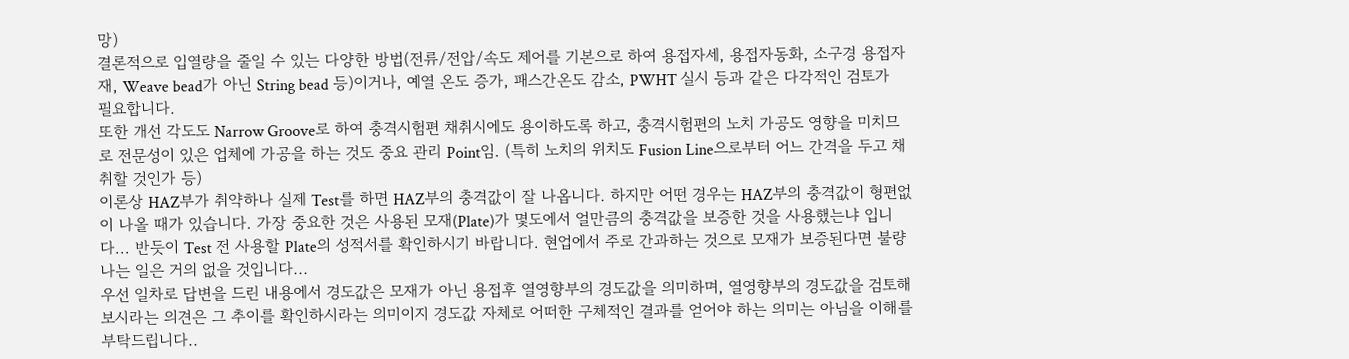망)
결론적으로 입열량을 줄일 수 있는 다양한 방법(전류/전압/속도 제어를 기본으로 하여 용접자세, 용접자동화, 소구경 용접자재, Weave bead가 아닌 String bead 등)이거나, 예열 온도 증가, 패스간온도 감소, PWHT 실시 등과 같은 다각적인 검토가 필요합니다.
또한 개선 각도도 Narrow Groove로 하여 충격시험편 채취시에도 용이하도록 하고, 충격시험편의 노치 가공도 영향을 미치므로 전문성이 있은 업체에 가공을 하는 것도 중요 관리 Point임. (특히 노치의 위치도 Fusion Line으로부터 어느 간격을 두고 채취할 것인가 등)
이론상 HAZ부가 취약하나 실제 Test를 하면 HAZ부의 충격값이 잘 나옵니다. 하지만 어떤 경우는 HAZ부의 충격값이 형편없이 나올 때가 있습니다. 가장 중요한 것은 사용된 모재(Plate)가 몇도에서 얼만큼의 충격값을 보증한 것을 사용했는냐 입니다... 반듯이 Test 전 사용할 Plate의 성적서를 확인하시기 바랍니다. 현업에서 주로 간과하는 것으로 모재가 보증된다면 불량나는 일은 거의 없을 것입니다...
우선 일차로 답변을 드린 내용에서 경도값은 모재가 아닌 용접후 열영향부의 경도값을 의미하며, 열영향부의 경도값을 검토해 보시라는 의견은 그 추이를 확인하시라는 의미이지 경도값 자체로 어떠한 구체적인 결과를 얻어야 하는 의미는 아님을 이해를 부탁드립니다..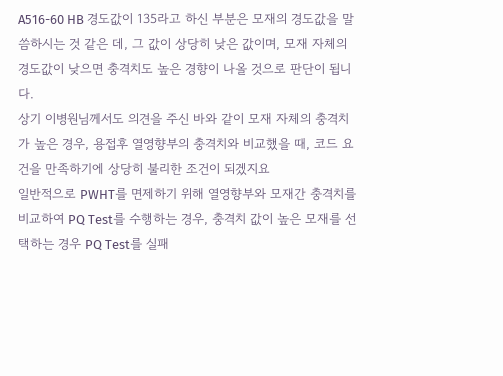A516-60 HB 경도값이 135라고 하신 부분은 모재의 경도값을 말씀하시는 것 같은 데, 그 값이 상당히 낮은 값이며, 모재 자체의 경도값이 낮으면 충격치도 높은 경향이 나올 것으로 판단이 됩니다.
상기 이병원님께서도 의견을 주신 바와 같이 모재 자체의 충격치가 높은 경우, 용접후 열영향부의 충격치와 비교했을 때, 코드 요건을 만족하기에 상당히 불리한 조건이 되겠지요
일반적으로 PWHT를 면제하기 위해 열영향부와 모재간 충격치를 비교하여 PQ Test를 수행하는 경우, 충격치 값이 높은 모재를 선택하는 경우 PQ Test를 실패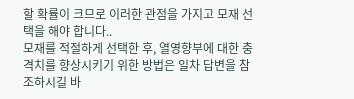할 확률이 크므로 이러한 관점을 가지고 모재 선택을 해야 합니다..
모재를 적절하게 선택한 후, 열영향부에 대한 충격치를 향상시키기 위한 방법은 일차 답변을 참조하시길 바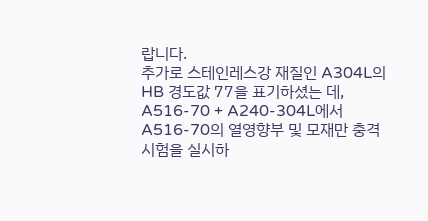랍니다.
추가로 스테인레스강 재질인 A304L의 HB 경도값 77을 표기하셨는 데, A516-70 + A240-304L에서 A516-70의 열영향부 및 모재만 충격시험을 실시하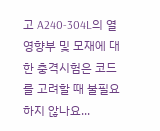고 A240-304L의 열영향부 및 모재에 대한 충격시험은 코드를 고려할 때 불필요하지 않나요...